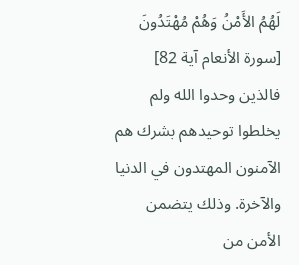لَهُمُ الأَمْنُ وَهُمْ مُهْتَدُونَ [سورة الأنعام آية 82] فالذين وحدوا الله ولم يخلطوا توحيدهم بشرك هم الآمنون المهتدون في الدنيا والآخرة. وذلك يتضمن الأمن من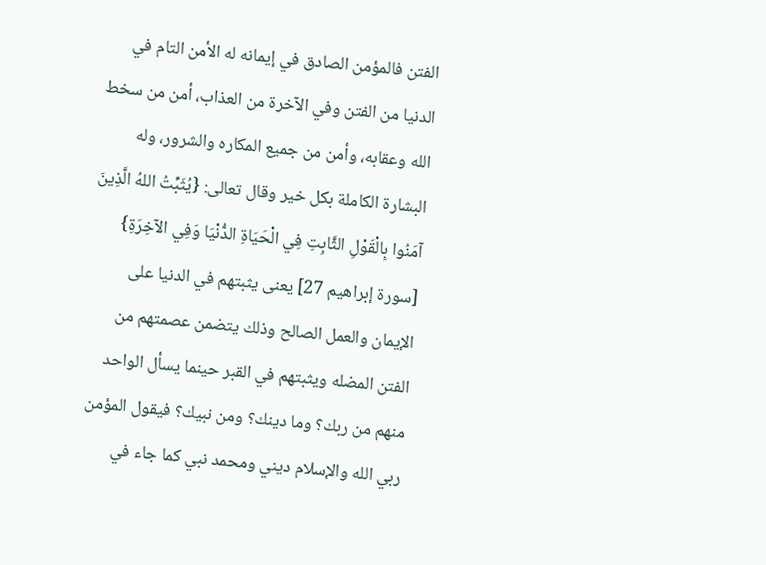الفتن فالمؤمن الصادق في إيمانه له الأمن التام في الدنيا من الفتن وفي الآخرة من العذاب، أمن من سخط الله وعقابه، وأمن من جميع المكاره والشرور، وله البشارة الكاملة بكل خير وقال تعالى: {يُثَبِّتُ اللهُ الَّذِينَ آمَنُوا بِالْقَوْلِ الثَّابِتِ فِي الْحَيَاةِ الدُّنْيَا وَفِي الآخِرَةِ} [سورة إبراهيم 27] يعنى يثبتهم في الدنيا على الإيمان والعمل الصالح وذلك يتضمن عصمتهم من الفتن المضله ويثبتهم في القبر حينما يسأل الواحد منهم من ربك؟ وما دينك؟ ومن نبيك؟ فيقول المؤمن ربي الله والإسلام ديني ومحمد نبي كما جاء في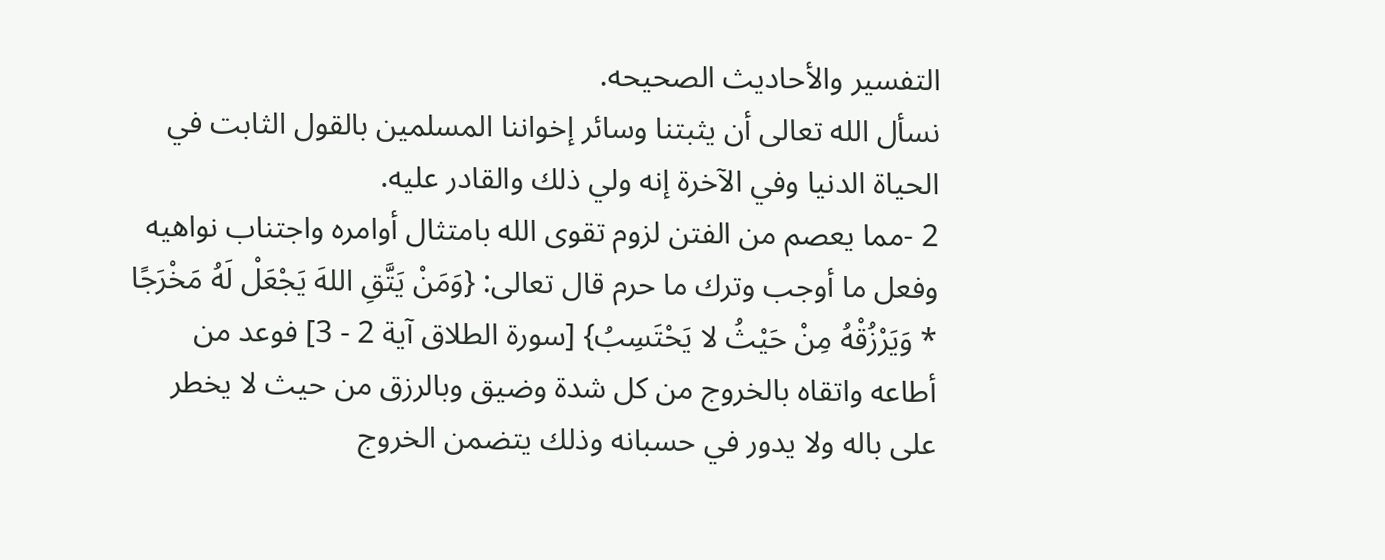التفسير والأحاديث الصحيحه.
نسأل الله تعالى أن يثبتنا وسائر إخواننا المسلمين بالقول الثابت في الحياة الدنيا وفي الآخرة إنه ولي ذلك والقادر عليه.
2 -مما يعصم من الفتن لزوم تقوى الله بامتثال أوامره واجتناب نواهيه وفعل ما أوجب وترك ما حرم قال تعالى: {وَمَنْ يَتَّقِ اللهَ يَجْعَلْ لَهُ مَخْرَجًا * وَيَرْزُقْهُ مِنْ حَيْثُ لا يَحْتَسِبُ} [سورة الطلاق آية 2 - 3] فوعد من أطاعه واتقاه بالخروج من كل شدة وضيق وبالرزق من حيث لا يخطر على باله ولا يدور في حسبانه وذلك يتضمن الخروج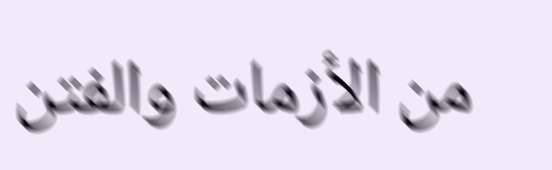من الأزمات والفتن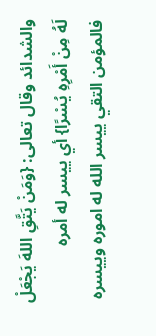والشدائد وقال تعالى: {وَمَنْ يَتَّقِ اللهَ يَجْعَلْ لَهُ مِنْ أَمْرِهِ يُسْرًا} أي ييسر له أمره فالمؤمن التقي ييسر الله له اموره وييسره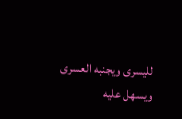لليسرى ويجنبه العسرى ويسهل عليه